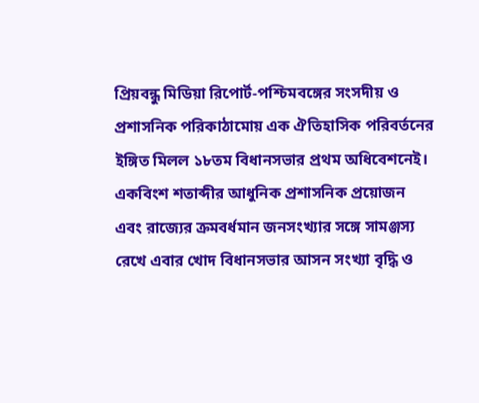প্রিয়বন্ধু মিডিয়া রিপোর্ট-পশ্চিমবঙ্গের সংসদীয় ও প্রশাসনিক পরিকাঠামোয় এক ঐতিহাসিক পরিবর্তনের ইঙ্গিত মিলল ১৮তম বিধানসভার প্রথম অধিবেশনেই। একবিংশ শতাব্দীর আধুনিক প্রশাসনিক প্রয়োজন এবং রাজ্যের ক্রমবর্ধমান জনসংখ্যার সঙ্গে সামঞ্জস্য রেখে এবার খোদ বিধানসভার আসন সংখ্যা বৃদ্ধি ও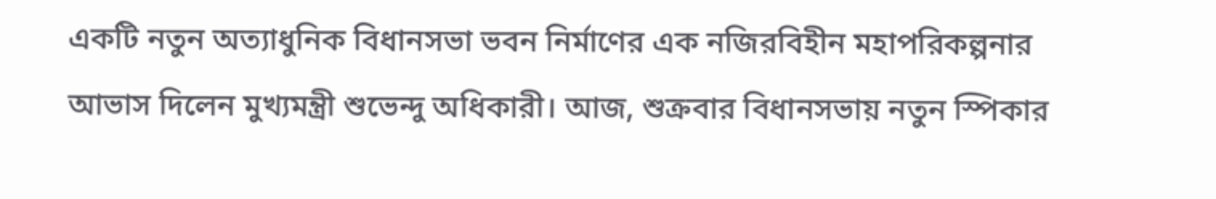একটি নতুন অত্যাধুনিক বিধানসভা ভবন নির্মাণের এক নজিরবিহীন মহাপরিকল্পনার আভাস দিলেন মুখ্যমন্ত্রী শুভেন্দু অধিকারী। আজ, শুক্রবার বিধানসভায় নতুন স্পিকার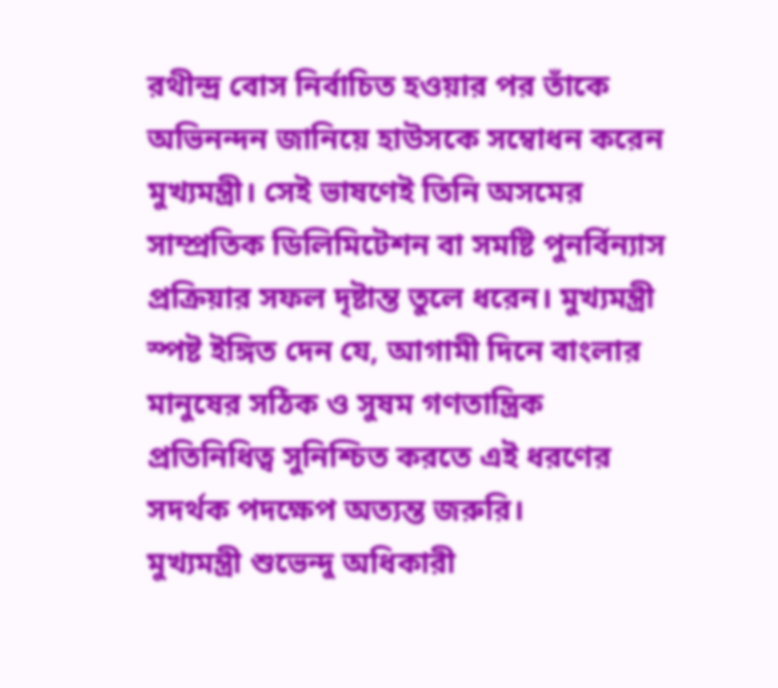রথীন্দ্র বোস নির্বাচিত হওয়ার পর তাঁকে অভিনন্দন জানিয়ে হাউসকে সম্বোধন করেন মুখ্যমন্ত্রী। সেই ভাষণেই তিনি অসমের সাম্প্রতিক ডিলিমিটেশন বা সমষ্টি পুনর্বিন্যাস প্রক্রিয়ার সফল দৃষ্টান্ত তুলে ধরেন। মুখ্যমন্ত্রী স্পষ্ট ইঙ্গিত দেন যে, আগামী দিনে বাংলার মানুষের সঠিক ও সুষম গণতান্ত্রিক প্রতিনিধিত্ব সুনিশ্চিত করতে এই ধরণের সদর্থক পদক্ষেপ অত্যন্ত জরুরি।
মুখ্যমন্ত্রী শুভেন্দু অধিকারী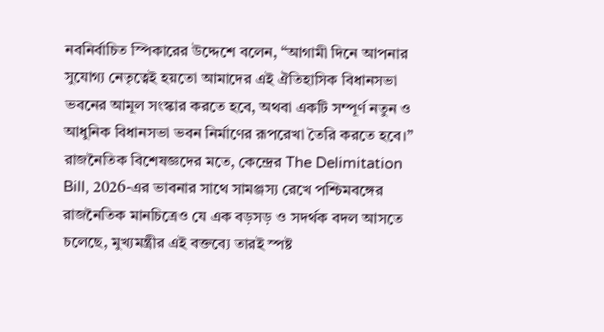নবনির্বাচিত স্পিকারের উদ্দেশে বলেন, “আগামী দিনে আপনার সুযোগ্য নেতৃত্বেই হয়তো আমাদের এই ঐতিহাসিক বিধানসভা ভবনের আমূল সংস্কার করতে হবে, অথবা একটি সম্পূর্ণ নতুন ও আধুনিক বিধানসভা ভবন নির্মাণের রূপরেখা তৈরি করতে হবে।” রাজনৈতিক বিশেষজ্ঞদের মতে, কেন্দ্রের The Delimitation Bill, 2026-এর ভাবনার সাথে সামঞ্জস্য রেখে পশ্চিমবঙ্গের রাজনৈতিক মানচিত্রেও যে এক বড়সড় ও সদর্থক বদল আসতে চলেছে, মুখ্যমন্ত্রীর এই বক্তব্যে তারই স্পষ্ট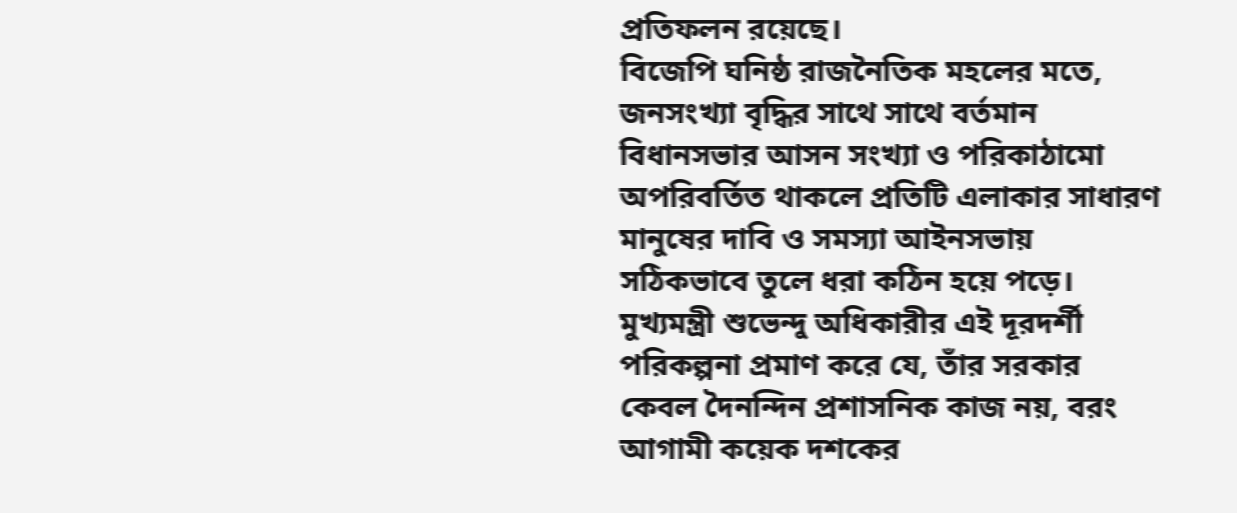প্রতিফলন রয়েছে।
বিজেপি ঘনিষ্ঠ রাজনৈতিক মহলের মতে, জনসংখ্যা বৃদ্ধির সাথে সাথে বর্তমান বিধানসভার আসন সংখ্যা ও পরিকাঠামো অপরিবর্তিত থাকলে প্রতিটি এলাকার সাধারণ মানুষের দাবি ও সমস্যা আইনসভায় সঠিকভাবে তুলে ধরা কঠিন হয়ে পড়ে। মুখ্যমন্ত্রী শুভেন্দু অধিকারীর এই দূরদর্শী পরিকল্পনা প্রমাণ করে যে, তাঁর সরকার কেবল দৈনন্দিন প্রশাসনিক কাজ নয়, বরং আগামী কয়েক দশকের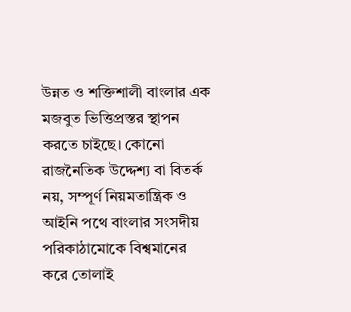উন্নত ও শক্তিশালী বাংলার এক মজবুত ভিত্তিপ্রস্তর স্থাপন করতে চাইছে। কোনো রাজনৈতিক উদ্দেশ্য বা বিতর্ক নয়, সম্পূর্ণ নিয়মতান্ত্রিক ও আইনি পথে বাংলার সংসদীয় পরিকাঠামোকে বিশ্বমানের করে তোলাই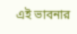এই ভাবনার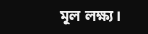মূল লক্ষ্য।